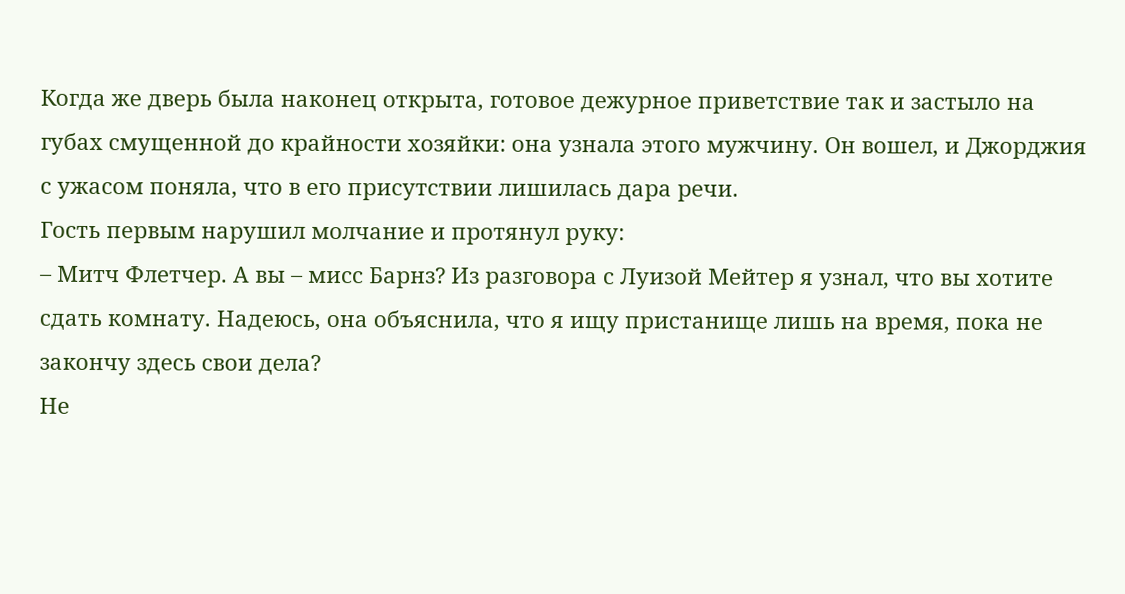Когда же дверь была наконец открыта, готовое дежурное приветствие так и застыло на губах смущенной до крайности хозяйки: она узнала этого мужчину. Он вошел, и Джорджия с ужасом поняла, что в его присутствии лишилась дара речи.
Гость первым нарушил молчание и протянул руку:
– Митч Флетчер. А вы – мисс Барнз? Из разговора с Луизой Мейтер я узнал, что вы хотите сдать комнату. Надеюсь, она объяснила, что я ищу пристанище лишь на время, пока не закончу здесь свои дела?
Не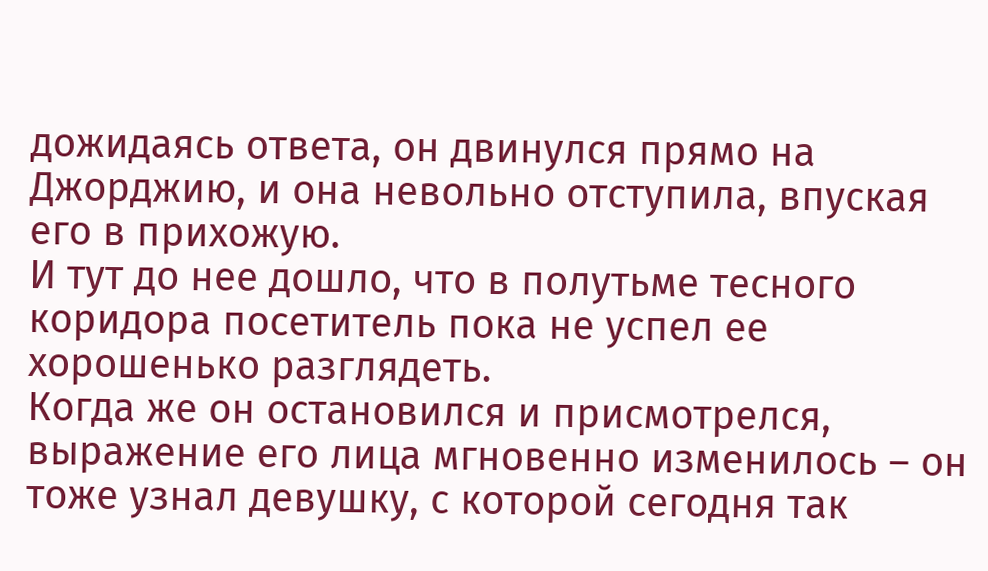дожидаясь ответа, он двинулся прямо на Джорджию, и она невольно отступила, впуская его в прихожую.
И тут до нее дошло, что в полутьме тесного коридора посетитель пока не успел ее хорошенько разглядеть.
Когда же он остановился и присмотрелся, выражение его лица мгновенно изменилось – он тоже узнал девушку, с которой сегодня так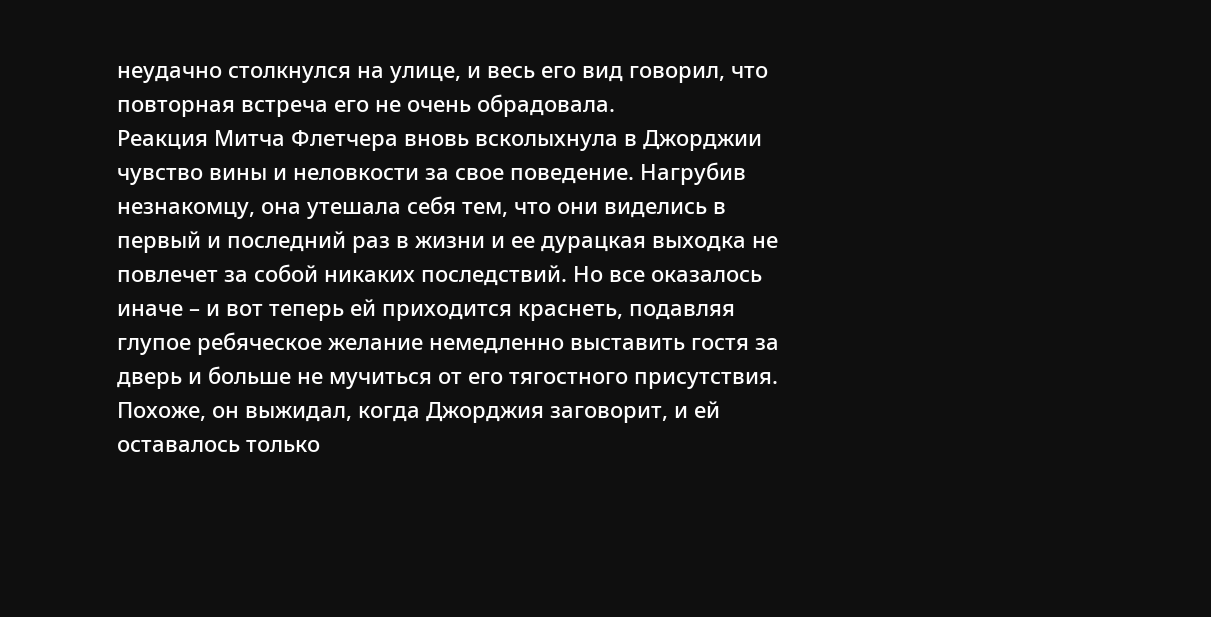неудачно столкнулся на улице, и весь его вид говорил, что повторная встреча его не очень обрадовала.
Реакция Митча Флетчера вновь всколыхнула в Джорджии чувство вины и неловкости за свое поведение. Нагрубив незнакомцу, она утешала себя тем, что они виделись в первый и последний раз в жизни и ее дурацкая выходка не повлечет за собой никаких последствий. Но все оказалось иначе – и вот теперь ей приходится краснеть, подавляя глупое ребяческое желание немедленно выставить гостя за дверь и больше не мучиться от его тягостного присутствия.
Похоже, он выжидал, когда Джорджия заговорит, и ей оставалось только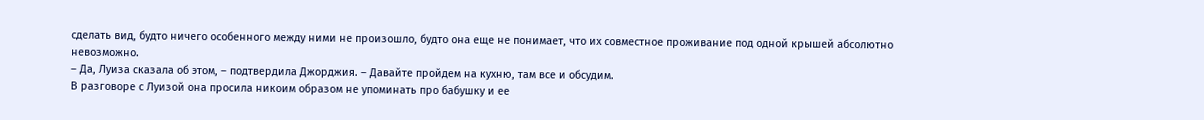сделать вид, будто ничего особенного между ними не произошло, будто она еще не понимает, что их совместное проживание под одной крышей абсолютно невозможно.
– Да, Луиза сказала об этом, – подтвердила Джорджия. – Давайте пройдем на кухню, там все и обсудим.
В разговоре с Луизой она просила никоим образом не упоминать про бабушку и ее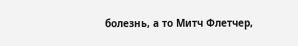болезнь, а то Митч Флетчер,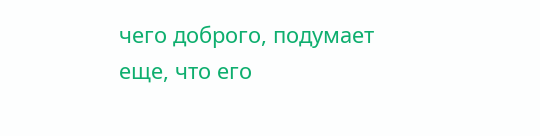чего доброго, подумает еще, что его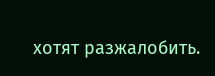хотят разжалобить.